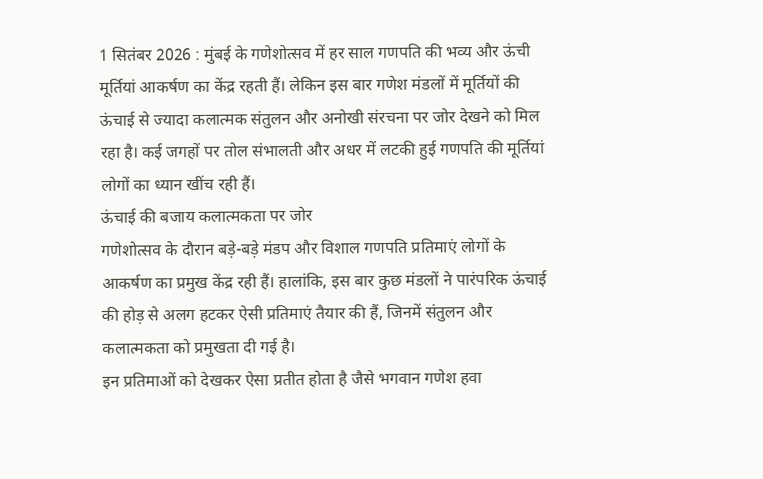1 सितंबर 2026 : मुंबई के गणेशोत्सव में हर साल गणपति की भव्य और ऊंची मूर्तियां आकर्षण का केंद्र रहती हैं। लेकिन इस बार गणेश मंडलों में मूर्तियों की ऊंचाई से ज्यादा कलात्मक संतुलन और अनोखी संरचना पर जोर देखने को मिल रहा है। कई जगहों पर तोल संभालती और अधर में लटकी हुई गणपति की मूर्तियां लोगों का ध्यान खींच रही हैं।
ऊंचाई की बजाय कलात्मकता पर जोर
गणेशोत्सव के दौरान बड़े-बड़े मंडप और विशाल गणपति प्रतिमाएं लोगों के आकर्षण का प्रमुख केंद्र रही हैं। हालांकि, इस बार कुछ मंडलों ने पारंपरिक ऊंचाई की होड़ से अलग हटकर ऐसी प्रतिमाएं तैयार की हैं, जिनमें संतुलन और कलात्मकता को प्रमुखता दी गई है।
इन प्रतिमाओं को देखकर ऐसा प्रतीत होता है जैसे भगवान गणेश हवा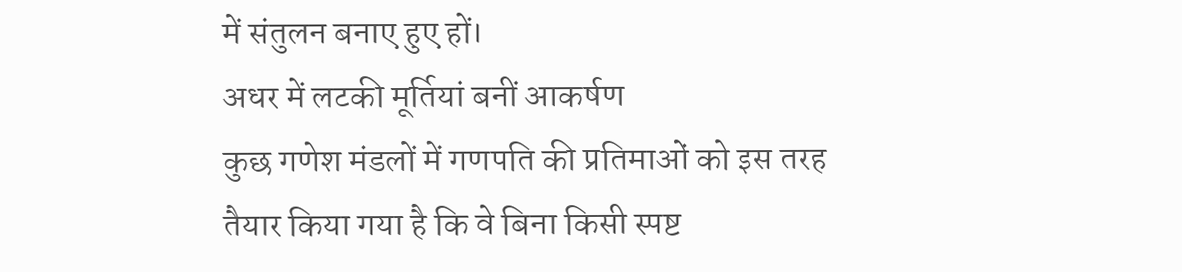में संतुलन बनाए हुए हों।
अधर में लटकी मूर्तियां बनीं आकर्षण
कुछ गणेश मंडलों में गणपति की प्रतिमाओं को इस तरह तैयार किया गया है कि वे बिना किसी स्पष्ट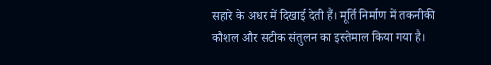सहारे के अधर में दिखाई देती हैं। मूर्ति निर्माण में तकनीकी कौशल और सटीक संतुलन का इस्तेमाल किया गया है।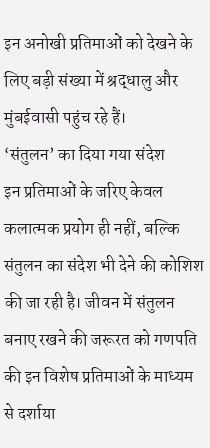इन अनोखी प्रतिमाओं को देखने के लिए बड़ी संख्या में श्रद्धालु और मुंबईवासी पहुंच रहे हैं।
‘संतुलन’ का दिया गया संदेश
इन प्रतिमाओं के जरिए केवल कलात्मक प्रयोग ही नहीं, बल्कि संतुलन का संदेश भी देने की कोशिश की जा रही है। जीवन में संतुलन बनाए रखने की जरूरत को गणपति की इन विशेष प्रतिमाओं के माध्यम से दर्शाया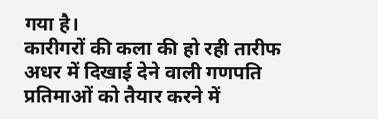गया है।
कारीगरों की कला की हो रही तारीफ
अधर में दिखाई देने वाली गणपति प्रतिमाओं को तैयार करने में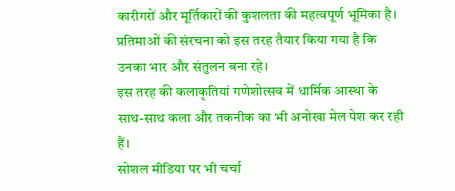कारीगरों और मूर्तिकारों की कुशलता की महत्वपूर्ण भूमिका है। प्रतिमाओं की संरचना को इस तरह तैयार किया गया है कि उनका भार और संतुलन बना रहे।
इस तरह की कलाकृतियां गणेशोत्सव में धार्मिक आस्था के साथ-साथ कला और तकनीक का भी अनोखा मेल पेश कर रही हैं।
सोशल मीडिया पर भी चर्चा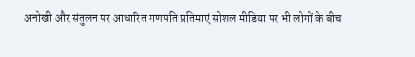अनोखी और संतुलन पर आधारित गणपति प्रतिमाएं सोशल मीडिया पर भी लोगों के बीच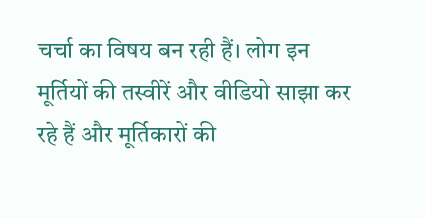चर्चा का विषय बन रही हैं। लोग इन मूर्तियों की तस्वीरें और वीडियो साझा कर रहे हैं और मूर्तिकारों की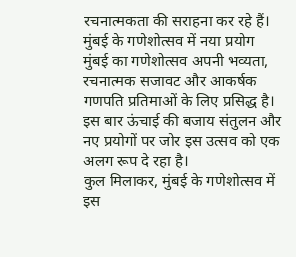रचनात्मकता की सराहना कर रहे हैं।
मुंबई के गणेशोत्सव में नया प्रयोग
मुंबई का गणेशोत्सव अपनी भव्यता, रचनात्मक सजावट और आकर्षक गणपति प्रतिमाओं के लिए प्रसिद्ध है। इस बार ऊंचाई की बजाय संतुलन और नए प्रयोगों पर जोर इस उत्सव को एक अलग रूप दे रहा है।
कुल मिलाकर, मुंबई के गणेशोत्सव में इस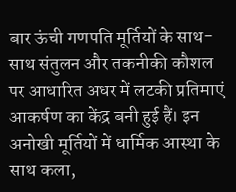बार ऊंची गणपति मूर्तियों के साथ-साथ संतुलन और तकनीकी कौशल पर आधारित अधर में लटकी प्रतिमाएं आकर्षण का केंद्र बनी हुई हैं। इन अनोखी मूर्तियों में धार्मिक आस्था के साथ कला,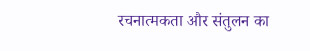रचनात्मकता और संतुलन का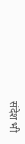संदेश भी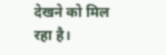देखने को मिल रहा है।